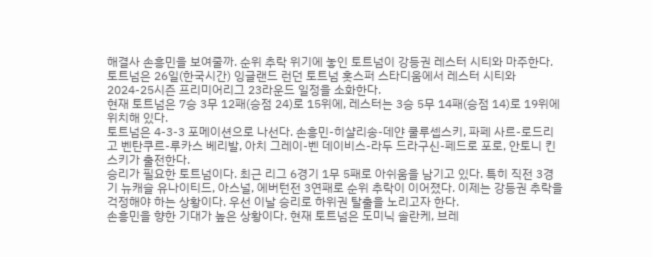해결사 손흥민을 보여줄까. 순위 추락 위기에 놓인 토트넘이 강등권 레스터 시티와 마주한다.
토트넘은 26일(한국시간) 잉글랜드 런던 토트넘 홋스퍼 스타디움에서 레스터 시티와 2024-25시즌 프리미어리그 23라운드 일정을 소화한다.
현재 토트넘은 7승 3무 12패(승점 24)로 15위에, 레스터는 3승 5무 14패(승점 14)로 19위에 위치해 있다.
토트넘은 4-3-3 포메이션으로 나선다. 손흥민-히샬리송-데얀 쿨루셉스키, 파페 사르-로드리고 벤탄쿠르-루카스 베리발, 아치 그레이-벤 데이비스-라두 드라구신-페드로 포로, 안토니 킨스키가 출전한다.
승리가 필요한 토트넘이다. 최근 리그 6경기 1무 5패로 아쉬움을 남기고 있다. 특히 직전 3경기 뉴캐슬 유나이티드, 아스널, 에버턴전 3연패로 순위 추락이 이어졌다. 이제는 강등권 추락을 걱정해야 하는 상황이다. 우선 이날 승리로 하위권 탈출을 노리고자 한다.
손흥민을 향한 기대가 높은 상황이다. 현재 토트넘은 도미닉 솔란케, 브레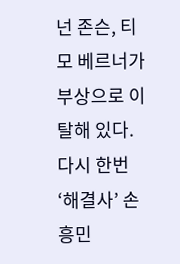넌 존슨, 티모 베르너가 부상으로 이탈해 있다. 다시 한번 ‘해결사’ 손흥민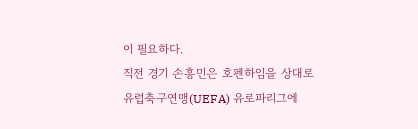이 필요하다.
직전 경기 손흥민은 호펜하임을 상대로 유럽축구연맹(UEFA) 유로파리그에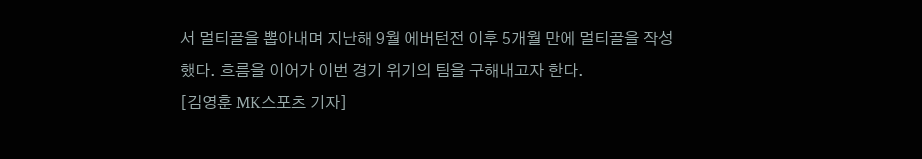서 멀티골을 뽑아내며 지난해 9월 에버턴전 이후 5개월 만에 멀티골을 작성했다. 흐름을 이어가 이번 경기 위기의 팀을 구해내고자 한다.
[김영훈 MK스포츠 기자]